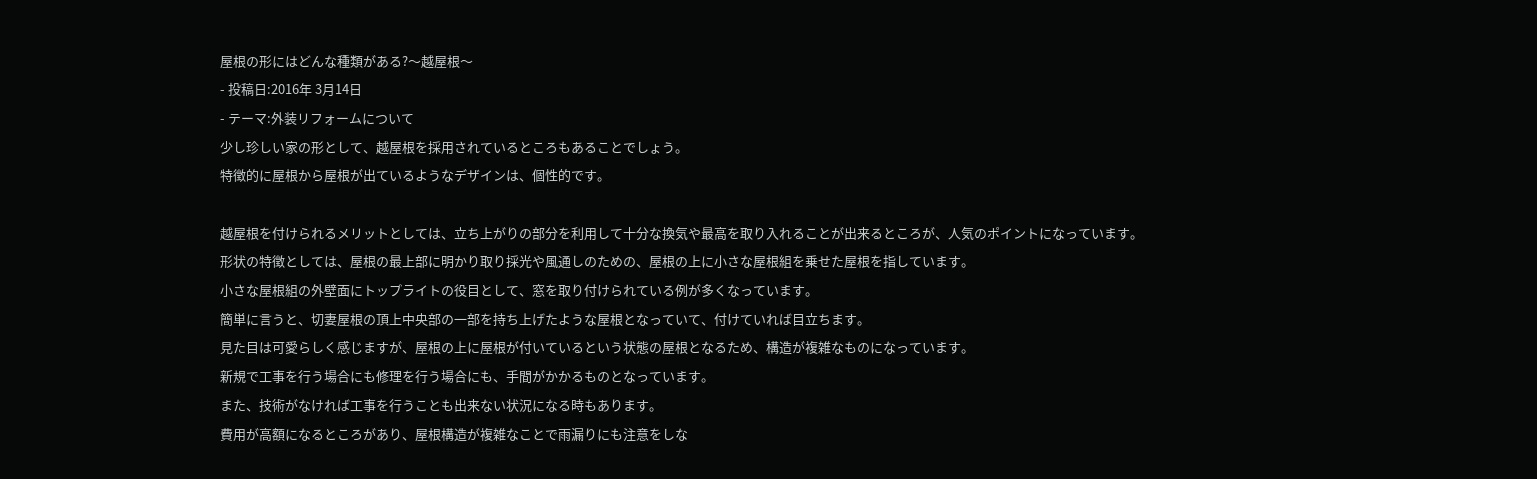屋根の形にはどんな種類がある?〜越屋根〜
- 投稿日:2016年 3月14日
- テーマ:外装リフォームについて
少し珍しい家の形として、越屋根を採用されているところもあることでしょう。
特徴的に屋根から屋根が出ているようなデザインは、個性的です。

越屋根を付けられるメリットとしては、立ち上がりの部分を利用して十分な換気や最高を取り入れることが出来るところが、人気のポイントになっています。
形状の特徴としては、屋根の最上部に明かり取り採光や風通しのための、屋根の上に小さな屋根組を乗せた屋根を指しています。
小さな屋根組の外壁面にトップライトの役目として、窓を取り付けられている例が多くなっています。
簡単に言うと、切妻屋根の頂上中央部の一部を持ち上げたような屋根となっていて、付けていれば目立ちます。
見た目は可愛らしく感じますが、屋根の上に屋根が付いているという状態の屋根となるため、構造が複雑なものになっています。
新規で工事を行う場合にも修理を行う場合にも、手間がかかるものとなっています。
また、技術がなければ工事を行うことも出来ない状況になる時もあります。
費用が高額になるところがあり、屋根構造が複雑なことで雨漏りにも注意をしな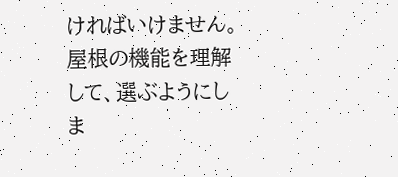ければいけません。
屋根の機能を理解して、選ぶようにしま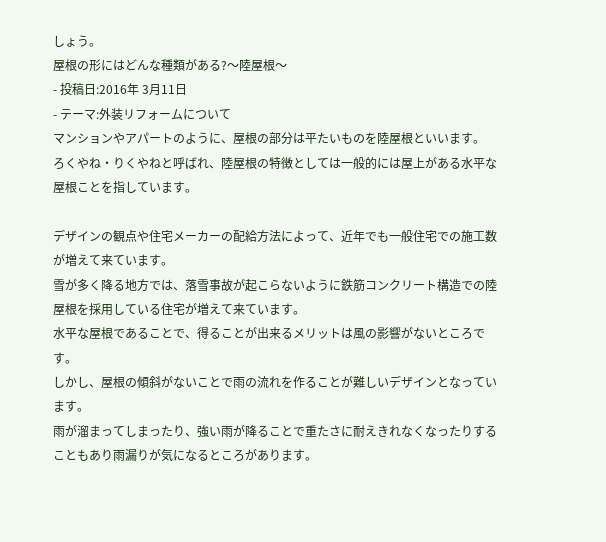しょう。
屋根の形にはどんな種類がある?〜陸屋根〜
- 投稿日:2016年 3月11日
- テーマ:外装リフォームについて
マンションやアパートのように、屋根の部分は平たいものを陸屋根といいます。
ろくやね・りくやねと呼ばれ、陸屋根の特徴としては一般的には屋上がある水平な屋根ことを指しています。

デザインの観点や住宅メーカーの配給方法によって、近年でも一般住宅での施工数が増えて来ています。
雪が多く降る地方では、落雪事故が起こらないように鉄筋コンクリート構造での陸屋根を採用している住宅が増えて来ています。
水平な屋根であることで、得ることが出来るメリットは風の影響がないところです。
しかし、屋根の傾斜がないことで雨の流れを作ることが難しいデザインとなっています。
雨が溜まってしまったり、強い雨が降ることで重たさに耐えきれなくなったりすることもあり雨漏りが気になるところがあります。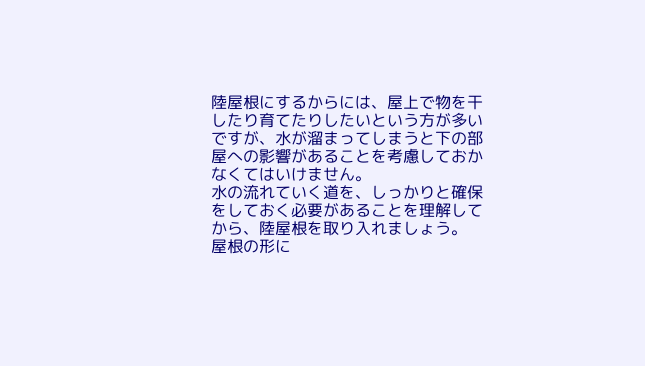陸屋根にするからには、屋上で物を干したり育てたりしたいという方が多いですが、水が溜まってしまうと下の部屋への影響があることを考慮しておかなくてはいけません。
水の流れていく道を、しっかりと確保をしておく必要があることを理解してから、陸屋根を取り入れましょう。
屋根の形に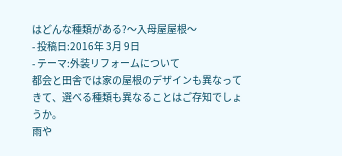はどんな種類がある?〜入母屋屋根〜
- 投稿日:2016年 3月 9日
- テーマ:外装リフォームについて
都会と田舎では家の屋根のデザインも異なってきて、選べる種類も異なることはご存知でしょうか。
雨や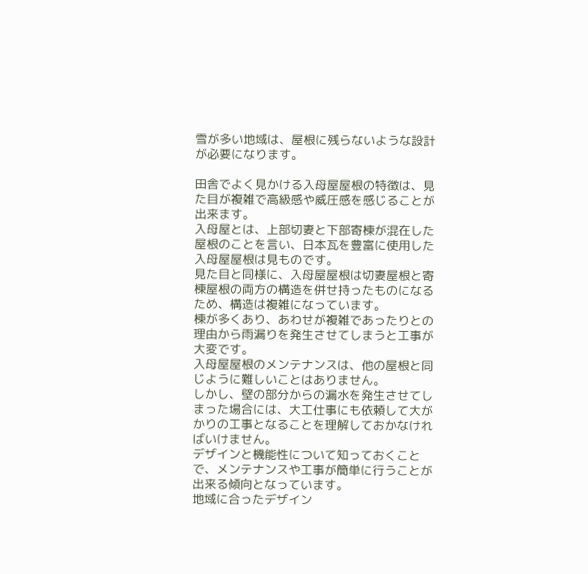雪が多い地域は、屋根に残らないような設計が必要になります。

田舎でよく見かける入母屋屋根の特徴は、見た目が複雑で高級感や威圧感を感じることが出来ます。
入母屋とは、上部切妻と下部寄棟が混在した屋根のことを言い、日本瓦を豊富に使用した入母屋屋根は見ものです。
見た目と同様に、入母屋屋根は切妻屋根と寄棟屋根の両方の構造を併せ持ったものになるため、構造は複雑になっています。
棟が多くあり、あわせが複雑であったりとの理由から雨漏りを発生させてしまうと工事が大変です。
入母屋屋根のメンテナンスは、他の屋根と同じように難しいことはありません。
しかし、壁の部分からの漏水を発生させてしまった場合には、大工仕事にも依頼して大がかりの工事となることを理解しておかなければいけません。
デザインと機能性について知っておくことで、メンテナンスや工事が簡単に行うことが出来る傾向となっています。
地域に合ったデザイン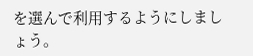を選んで利用するようにしましょう。